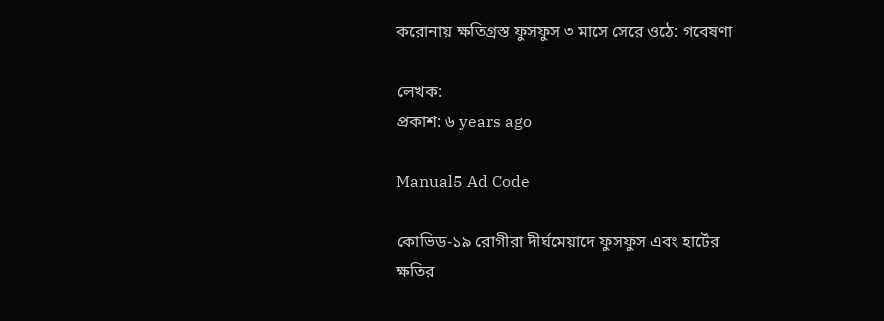করোনায় ক্ষতিগ্রস্ত ফুসফুস ৩ মাসে সেরে ওঠে: গবেষণা

লেখক:
প্রকাশ: ৬ years ago

Manual5 Ad Code

কোভিড-১৯ রোগীরা দীর্ঘমেয়াদে ফুসফুস এবং হার্টের ক্ষতির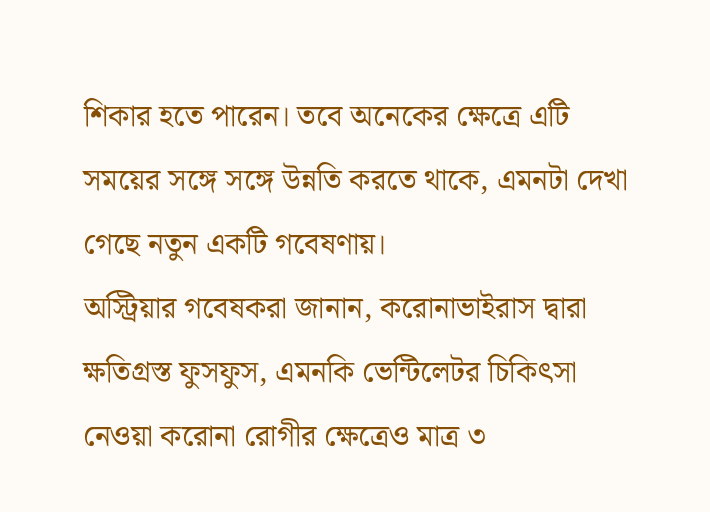শিকার হতে পারেন। তবে অনেকের ক্ষেত্রে এটি সময়ের সঙ্গে সঙ্গে উন্নতি করতে থাকে, এমনটা দেখা গেছে নতুন একটি গবেষণায়।
অস্ট্রিয়ার গবেষকরা জানান, করোনাভাইরাস দ্বারা ক্ষতিগ্রস্ত ফুসফুস, এমনকি ভেন্টিলেটর চিকিৎসা নেওয়া করোনা রোগীর ক্ষেত্রেও মাত্র ৩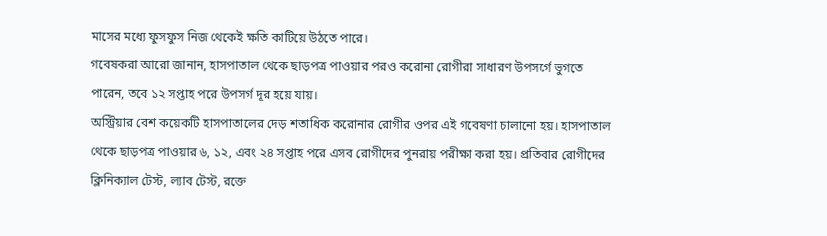মাসের মধ্যে ফুসফুস নিজ থেকেই ক্ষতি কাটিয়ে উঠতে পারে।
গবেষকরা আরো জানান, হাসপাতাল থেকে ছাড়পত্র পাওয়ার পরও করোনা রোগীরা সাধারণ উপসর্গে ভুগতে পারেন, তবে ১২ সপ্তাহ পরে উপসর্গ দূর হয়ে যায়।
অস্ট্রিয়ার বেশ কয়েকটি হাসপাতালের দেড় শতাধিক করোনার রোগীর ওপর এই গবেষণা চালানো হয়। হাসপাতাল থেকে ছাড়পত্র পাওয়ার ৬, ১২, এবং ২৪ সপ্তাহ পরে এসব রোগীদের পুনরায় পরীক্ষা করা হয়। প্রতিবার রোগীদের ক্লিনিক্যাল টেস্ট, ল্যাব টেস্ট, রক্তে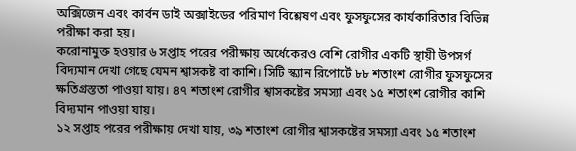অক্সিজেন এবং কার্বন ডাই অক্সাইডের পরিমাণ বিশ্লেষণ এবং ফুসফুসের কার্যকারিতার বিভিন্ন পরীক্ষা করা হয়।
করোনামুক্ত হওয়ার ৬ সপ্তাহ পরের পরীক্ষায় অর্ধেকেরও বেশি রোগীর একটি স্থায়ী উপসর্গ বিদ্যমান দেখা গেছে যেমন শ্বাসকষ্ট বা কাশি। সিটি স্ক্যান রিপোর্টে ৮৮ শতাংশ রোগীর ফুসফুসের ক্ষতিগ্রস্ততা পাওয়া যায়। ৪৭ শতাংশ রোগীর শ্বাসকষ্টের সমস্যা এবং ১৫ শতাংশ রোগীর কাশি বিদ্যমান পাওয়া যায়।
১২ সপ্তাহ পরের পরীক্ষায় দেখা যায়, ৩৯ শতাংশ রোগীর শ্বাসকষ্টের সমস্যা এবং ১৫ শতাংশ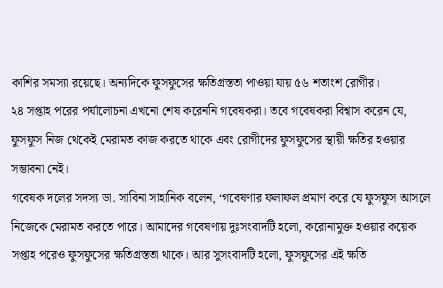কাশির সমস্যা রয়েছে। অন্যদিকে ফুসফুসের ক্ষতিগ্রস্ততা পাওয়া যায় ৫৬ শতাংশ রোগীর।
২৪ সপ্তাহ পরের পর্যালোচনা এখনো শেষ করেননি গবেষকরা। তবে গবেষকরা বিশ্বাস করেন যে, ফুসফুস নিজ থেকেই মেরামত কাজ করতে থাকে এবং রোগীদের ফুসফুসের স্থায়ী ক্ষতির হওয়ার সম্ভাবনা নেই।
গবেষক দলের সদস্য ডা. সাবিনা সাহানিক বলেন, ‘গবেষণার ফলাফল প্রমাণ করে যে ফুসফুস আসলে নিজেকে মেরামত করতে পারে। আমাদের গবেষণায় দুঃসংবাদটি হলো, করোনামুক্ত হওয়ার কয়েক সপ্তাহ পরেও ফুসফুসের ক্ষতিগ্রস্ততা থাকে। আর সুসংবাদটি হলো, ফুসফুসের এই ক্ষতি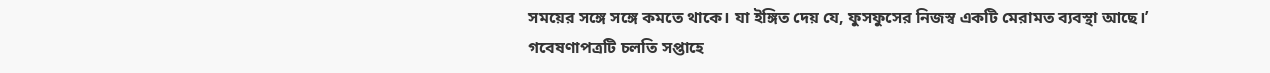সময়ের সঙ্গে সঙ্গে কমতে থাকে। যা ইঙ্গিত দেয় যে, ফুসফুসের নিজস্ব একটি মেরামত ব্যবস্থা আছে।’
গবেষণাপত্রটি চলতি সপ্তাহে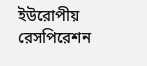ইউরোপীয় রেসপিরেশন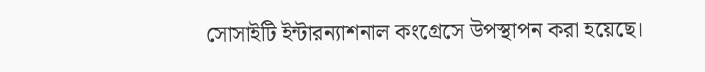সোসাইটি ইন্টারন্যাশনাল কংগ্রেসে উপস্থাপন করা হয়েছে।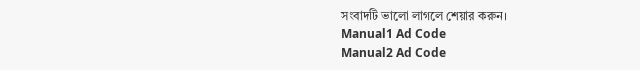সংবাদটি ভালো লাগলে শেয়ার করুন।
Manual1 Ad Code
Manual2 Ad Code